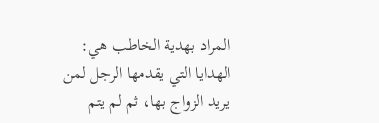المراد بهدية الخاطب هي: الهدايا التي يقدمها الرجل لمن يريد الزواج بها، ثم لم يتم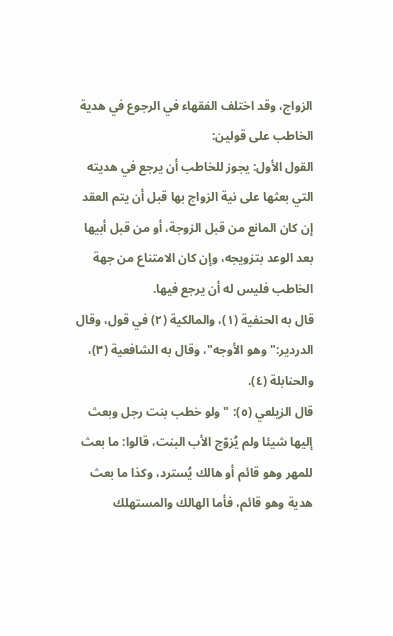الزواج، وقد اختلف الفقهاء في الرجوع في هدية الخاطب على قولين:
القول الأول: يجوز للخاطب أن يرجع في هديته التي بعثها على نية الزواج بها قبل أن يتم العقد إن كان المانع من قبل الزوجة، أو من قبل أبيها بعد الوعد بتزويجه، وإن كان الامتناع من جهة الخاطب فليس له أن يرجع فيها.
قال به الحنفية (١)، والمالكية (٢) في قول، وقال الدردير:" وهو الأوجه"، وقال به الشافعية (٣)، والحنابلة (٤).
قال الزيلعي (٥): " ولو خطب بنت رجل وبعث إليها شيئا ولم يُزوّج الأب البنت، قالوا: ما بعث للمهر وهو قائم أو هالك يُسترد، وكذا ما بعث هدية وهو قائم، فأما الهالك والمستهلك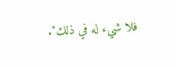فلا شيء له في ذلك".